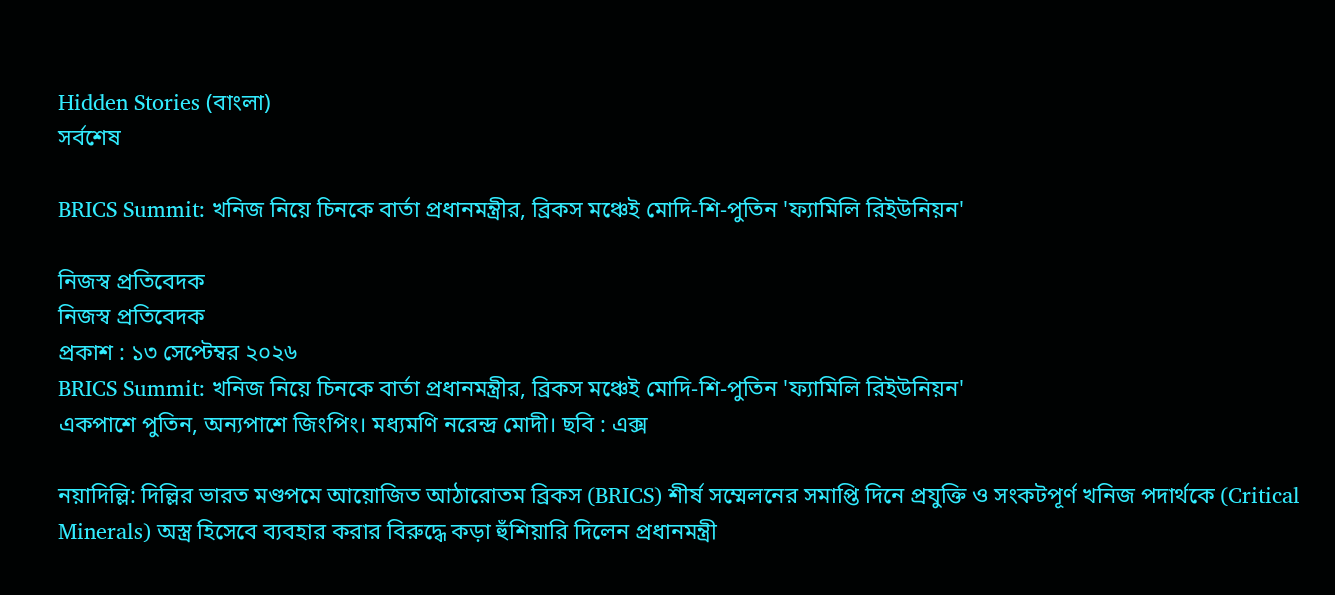Hidden Stories (বাংলা)
সর্বশেষ

BRICS Summit: খনিজ নিয়ে চিনকে বার্তা প্রধানমন্ত্রীর, ব্রিকস মঞ্চেই মোদি-শি-পুতিন 'ফ্যামিলি রিইউনিয়ন'

নিজস্ব প্রতিবেদক
নিজস্ব প্রতিবেদক
প্রকাশ : ১৩ সেপ্টেম্বর ২০২৬
BRICS Summit: খনিজ নিয়ে চিনকে বার্তা প্রধানমন্ত্রীর, ব্রিকস মঞ্চেই মোদি-শি-পুতিন 'ফ্যামিলি রিইউনিয়ন'
একপাশে পুতিন, অন্যপাশে জিংপিং। মধ্যমণি নরেন্দ্র মোদী। ছবি : এক্স

নয়াদিল্লি: দিল্লির ভারত মণ্ডপমে আয়োজিত আঠারোতম ব্রিকস (BRICS) শীর্ষ সম্মেলনের সমাপ্তি দিনে প্রযুক্তি ও সংকটপূর্ণ খনিজ পদার্থকে (Critical Minerals) অস্ত্র হিসেবে ব্যবহার করার বিরুদ্ধে কড়া হুঁশিয়ারি দিলেন প্রধানমন্ত্রী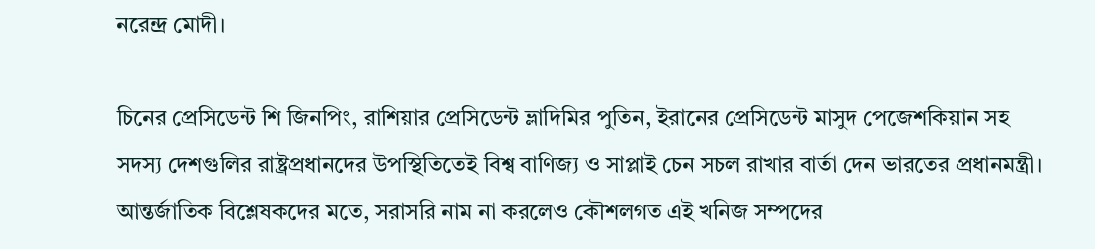নরেন্দ্র মোদী।

চিনের প্রেসিডেন্ট শি জিনপিং, রাশিয়ার প্রেসিডেন্ট ভ্লাদিমির পুতিন, ইরানের প্রেসিডেন্ট মাসুদ পেজেশকিয়ান সহ সদস্য দেশগুলির রাষ্ট্রপ্রধানদের উপস্থিতিতেই বিশ্ব বাণিজ্য ও সাপ্লাই চেন সচল রাখার বার্তা দেন ভারতের প্রধানমন্ত্রী। আন্তর্জাতিক বিশ্লেষকদের মতে, সরাসরি নাম না করলেও কৌশলগত এই খনিজ সম্পদের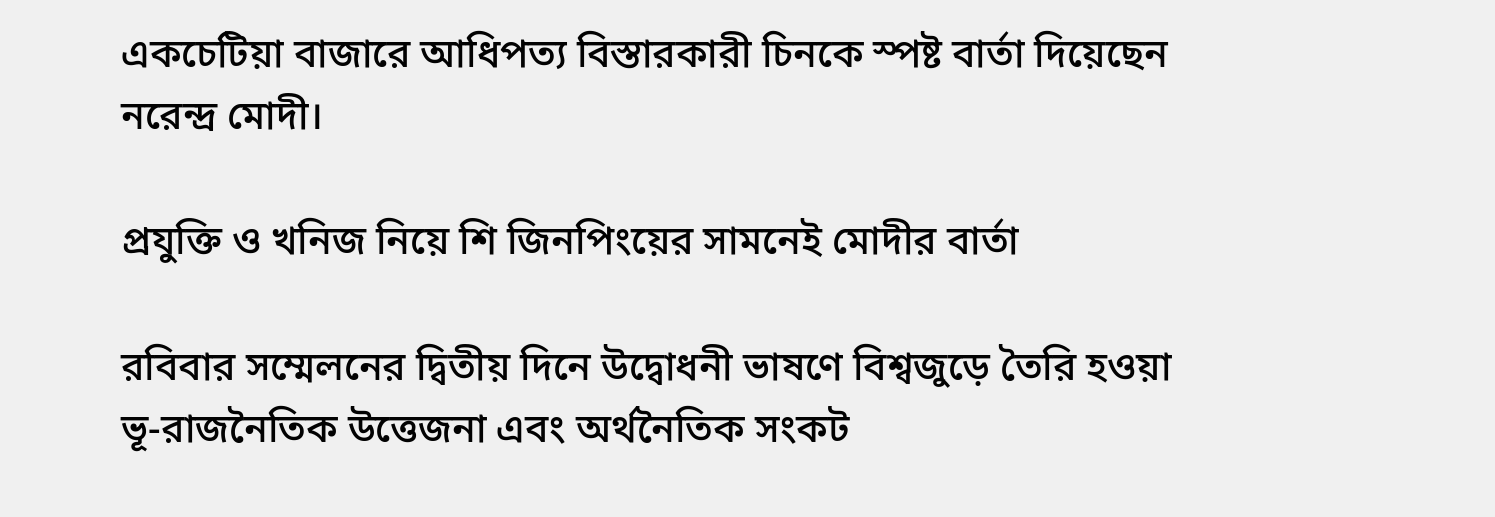একচেটিয়া বাজারে আধিপত্য বিস্তারকারী চিনকে স্পষ্ট বার্তা দিয়েছেন নরেন্দ্র মোদী।

প্রযুক্তি ও খনিজ নিয়ে শি জিনপিংয়ের সামনেই মোদীর বার্তা

রবিবার সম্মেলনের দ্বিতীয় দিনে উদ্বোধনী ভাষণে বিশ্বজুড়ে তৈরি হওয়া ভূ-রাজনৈতিক উত্তেজনা এবং অর্থনৈতিক সংকট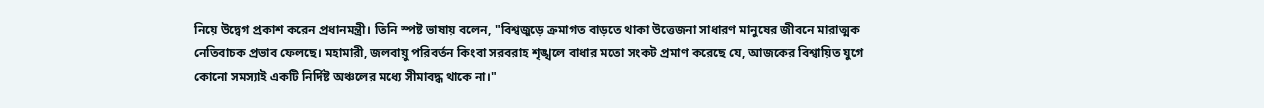নিয়ে উদ্বেগ প্রকাশ করেন প্রধানমন্ত্রী। তিনি স্পষ্ট ভাষায় বলেন, "বিশ্বজুড়ে ক্রমাগত বাড়তে থাকা উত্তেজনা সাধারণ মানুষের জীবনে মারাত্মক নেতিবাচক প্রভাব ফেলছে। মহামারী, জলবায়ু পরিবর্তন কিংবা সরবরাহ শৃঙ্খলে বাধার মতো সংকট প্রমাণ করেছে যে, আজকের বিশ্বায়িত যুগে কোনো সমস্যাই একটি নির্দিষ্ট অঞ্চলের মধ্যে সীমাবদ্ধ থাকে না।"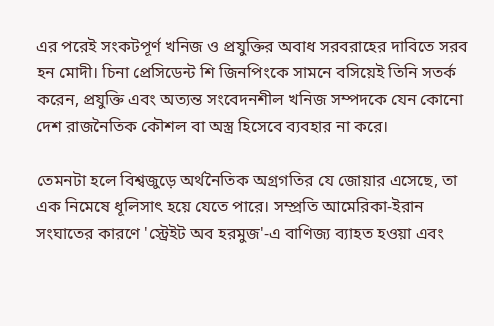এর পরেই সংকটপূর্ণ খনিজ ও প্রযুক্তির অবাধ সরবরাহের দাবিতে সরব হন মোদী। চিনা প্রেসিডেন্ট শি জিনপিংকে সামনে বসিয়েই তিনি সতর্ক করেন, প্রযুক্তি এবং অত্যন্ত সংবেদনশীল খনিজ সম্পদকে যেন কোনো দেশ রাজনৈতিক কৌশল বা অস্ত্র হিসেবে ব্যবহার না করে।

তেমনটা হলে বিশ্বজুড়ে অর্থনৈতিক অগ্রগতির যে জোয়ার এসেছে, তা এক নিমেষে ধূলিসাৎ হয়ে যেতে পারে। সম্প্রতি আমেরিকা-ইরান সংঘাতের কারণে 'স্ট্রেইট অব হরমুজ'-এ বাণিজ্য ব্যাহত হওয়া এবং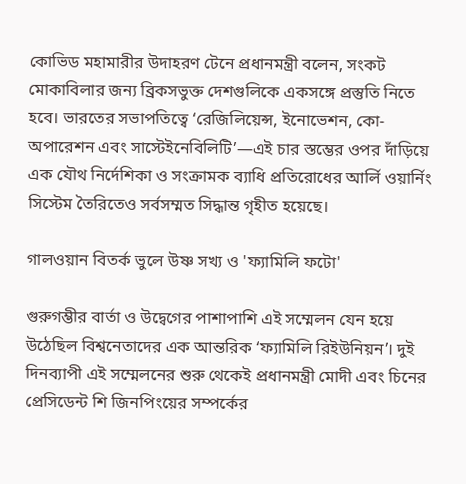কোভিড মহামারীর উদাহরণ টেনে প্রধানমন্ত্রী বলেন, সংকট মোকাবিলার জন্য ব্রিকসভুক্ত দেশগুলিকে একসঙ্গে প্রস্তুতি নিতে হবে। ভারতের সভাপতিত্বে ‘রেজিলিয়েন্স, ইনোভেশন, কো-অপারেশন এবং সাস্টেইনেবিলিটি’—এই চার স্তম্ভের ওপর দাঁড়িয়ে এক যৌথ নির্দেশিকা ও সংক্রামক ব্যাধি প্রতিরোধের আর্লি ওয়ার্নিং সিস্টেম তৈরিতেও সর্বসম্মত সিদ্ধান্ত গৃহীত হয়েছে।

গালওয়ান বিতর্ক ভুলে উষ্ণ সখ্য ও 'ফ্যামিলি ফটো'

গুরুগম্ভীর বার্তা ও উদ্বেগের পাশাপাশি এই সম্মেলন যেন হয়ে উঠেছিল বিশ্বনেতাদের এক আন্তরিক ‘ফ্যামিলি রিইউনিয়ন’। দুই দিনব্যাপী এই সম্মেলনের শুরু থেকেই প্রধানমন্ত্রী মোদী এবং চিনের প্রেসিডেন্ট শি জিনপিংয়ের সম্পর্কের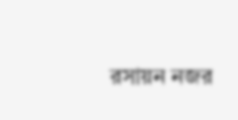রসায়ন নজর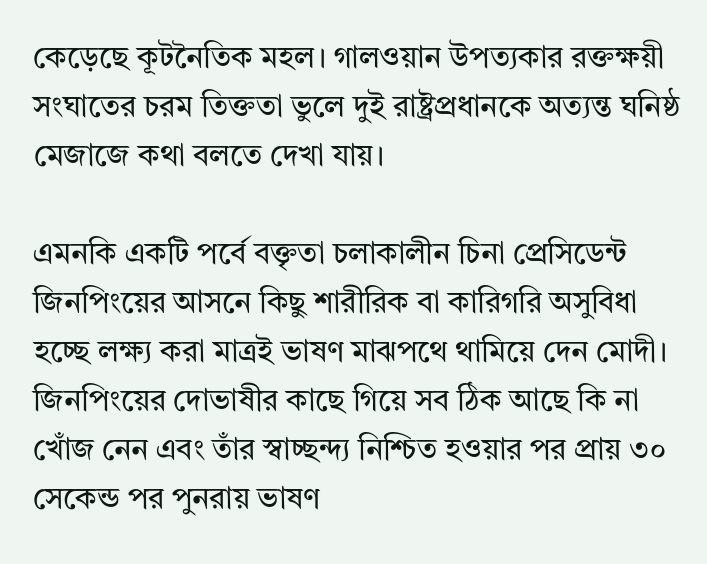কেড়েছে কূটনৈতিক মহল। গালওয়ান উপত্যকার রক্তক্ষয়ী সংঘাতের চরম তিক্ততা ভুলে দুই রাষ্ট্রপ্রধানকে অত্যন্ত ঘনিষ্ঠ মেজাজে কথা বলতে দেখা যায়।

এমনকি একটি পর্বে বক্তৃতা চলাকালীন চিনা প্রেসিডেন্ট জিনপিংয়ের আসনে কিছু শারীরিক বা কারিগরি অসুবিধা হচ্ছে লক্ষ্য করা মাত্রই ভাষণ মাঝপথে থামিয়ে দেন মোদী। জিনপিংয়ের দোভাষীর কাছে গিয়ে সব ঠিক আছে কি না খোঁজ নেন এবং তাঁর স্বাচ্ছন্দ্য নিশ্চিত হওয়ার পর প্রায় ৩০ সেকেন্ড পর পুনরায় ভাষণ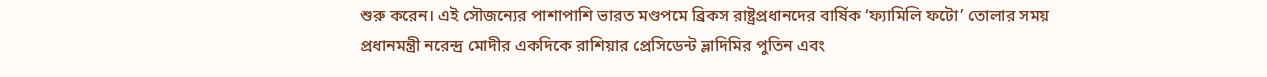শুরু করেন। এই সৌজন্যের পাশাপাশি ভারত মণ্ডপমে ব্রিকস রাষ্ট্রপ্রধানদের বার্ষিক ‘ফ্যামিলি ফটো’ তোলার সময় প্রধানমন্ত্রী নরেন্দ্র মোদীর একদিকে রাশিয়ার প্রেসিডেন্ট ভ্লাদিমির পুতিন এবং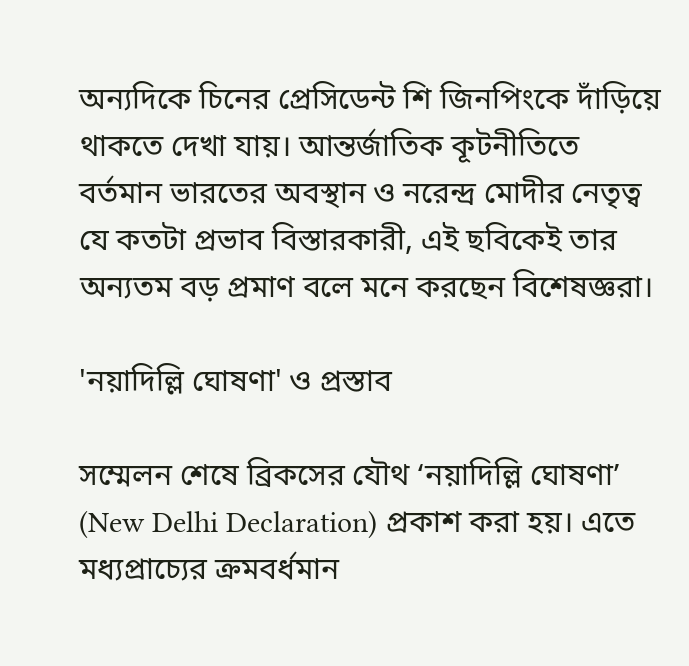অন্যদিকে চিনের প্রেসিডেন্ট শি জিনপিংকে দাঁড়িয়ে থাকতে দেখা যায়। আন্তর্জাতিক কূটনীতিতে বর্তমান ভারতের অবস্থান ও নরেন্দ্র মোদীর নেতৃত্ব যে কতটা প্রভাব বিস্তারকারী, এই ছবিকেই তার অন্যতম বড় প্রমাণ বলে মনে করছেন বিশেষজ্ঞরা।

'নয়াদিল্লি ঘোষণা' ও প্রস্তাব

সম্মেলন শেষে ব্রিকসের যৌথ ‘নয়াদিল্লি ঘোষণা’ (New Delhi Declaration) প্রকাশ করা হয়। এতে মধ্যপ্রাচ্যের ক্রমবর্ধমান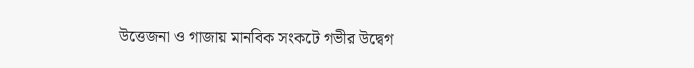উত্তেজনা ও গাজায় মানবিক সংকটে গভীর উদ্বেগ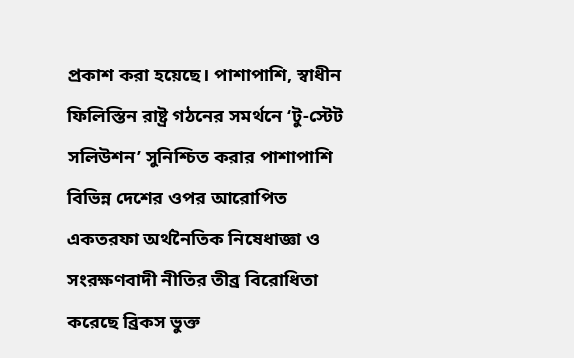প্রকাশ করা হয়েছে। পাশাপাশি, স্বাধীন ফিলিস্তিন রাষ্ট্র গঠনের সমর্থনে ‘টু-স্টেট সলিউশন’ সুনিশ্চিত করার পাশাপাশি বিভিন্ন দেশের ওপর আরোপিত একতরফা অর্থনৈতিক নিষেধাজ্ঞা ও সংরক্ষণবাদী নীতির তীব্র বিরোধিতা করেছে ব্রিকস ভুক্ত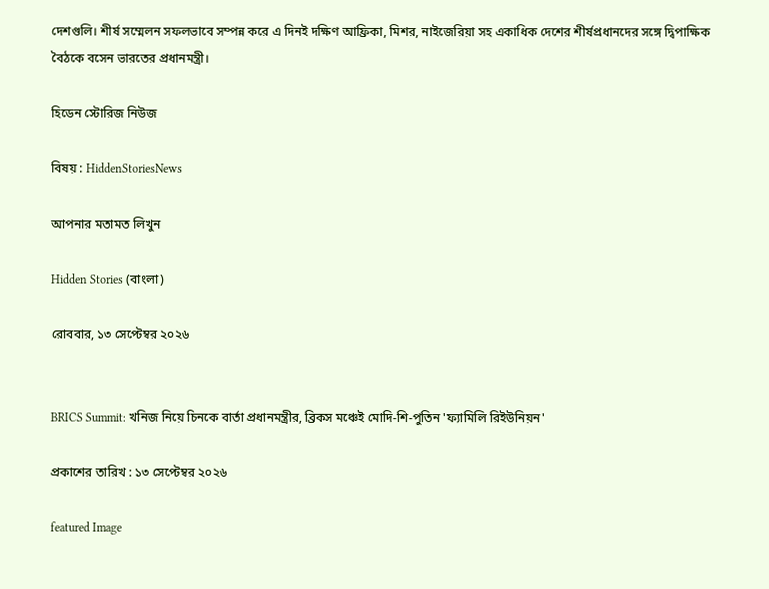দেশগুলি। শীর্ষ সম্মেলন সফলভাবে সম্পন্ন করে এ দিনই দক্ষিণ আফ্রিকা, মিশর, নাইজেরিয়া সহ একাধিক দেশের শীর্ষপ্রধানদের সঙ্গে দ্বিপাক্ষিক বৈঠকে বসেন ভারতের প্রধানমন্ত্রী।

হিডেন স্টোরিজ নিউজ

বিষয় : HiddenStoriesNews

আপনার মতামত লিখুন

Hidden Stories (বাংলা)

রোববার, ১৩ সেপ্টেম্বর ২০২৬


BRICS Summit: খনিজ নিয়ে চিনকে বার্তা প্রধানমন্ত্রীর, ব্রিকস মঞ্চেই মোদি-শি-পুতিন 'ফ্যামিলি রিইউনিয়ন'

প্রকাশের তারিখ : ১৩ সেপ্টেম্বর ২০২৬

featured Image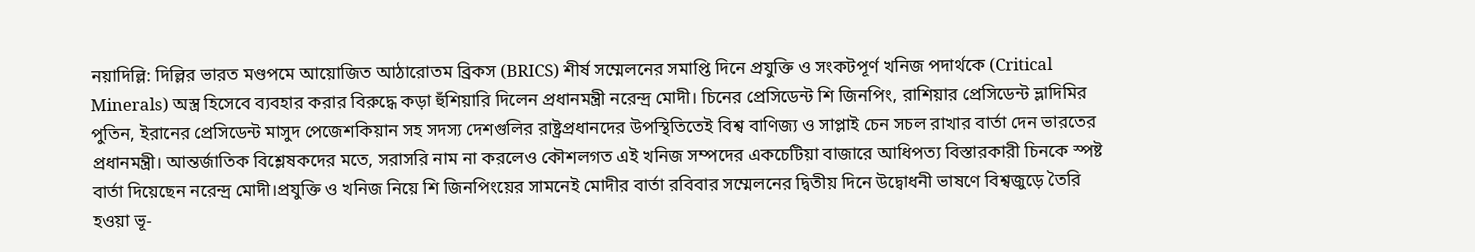নয়াদিল্লি: দিল্লির ভারত মণ্ডপমে আয়োজিত আঠারোতম ব্রিকস (BRICS) শীর্ষ সম্মেলনের সমাপ্তি দিনে প্রযুক্তি ও সংকটপূর্ণ খনিজ পদার্থকে (Critical Minerals) অস্ত্র হিসেবে ব্যবহার করার বিরুদ্ধে কড়া হুঁশিয়ারি দিলেন প্রধানমন্ত্রী নরেন্দ্র মোদী। চিনের প্রেসিডেন্ট শি জিনপিং, রাশিয়ার প্রেসিডেন্ট ভ্লাদিমির পুতিন, ইরানের প্রেসিডেন্ট মাসুদ পেজেশকিয়ান সহ সদস্য দেশগুলির রাষ্ট্রপ্রধানদের উপস্থিতিতেই বিশ্ব বাণিজ্য ও সাপ্লাই চেন সচল রাখার বার্তা দেন ভারতের প্রধানমন্ত্রী। আন্তর্জাতিক বিশ্লেষকদের মতে, সরাসরি নাম না করলেও কৌশলগত এই খনিজ সম্পদের একচেটিয়া বাজারে আধিপত্য বিস্তারকারী চিনকে স্পষ্ট বার্তা দিয়েছেন নরেন্দ্র মোদী।প্রযুক্তি ও খনিজ নিয়ে শি জিনপিংয়ের সামনেই মোদীর বার্তা রবিবার সম্মেলনের দ্বিতীয় দিনে উদ্বোধনী ভাষণে বিশ্বজুড়ে তৈরি হওয়া ভূ-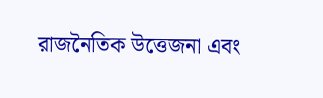রাজনৈতিক উত্তেজনা এবং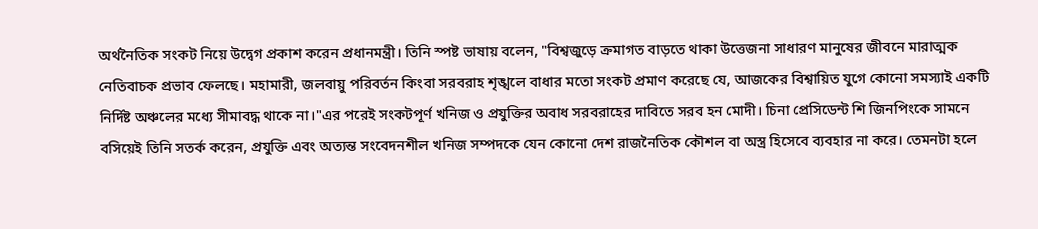অর্থনৈতিক সংকট নিয়ে উদ্বেগ প্রকাশ করেন প্রধানমন্ত্রী। তিনি স্পষ্ট ভাষায় বলেন, "বিশ্বজুড়ে ক্রমাগত বাড়তে থাকা উত্তেজনা সাধারণ মানুষের জীবনে মারাত্মক নেতিবাচক প্রভাব ফেলছে। মহামারী, জলবায়ু পরিবর্তন কিংবা সরবরাহ শৃঙ্খলে বাধার মতো সংকট প্রমাণ করেছে যে, আজকের বিশ্বায়িত যুগে কোনো সমস্যাই একটি নির্দিষ্ট অঞ্চলের মধ্যে সীমাবদ্ধ থাকে না।"এর পরেই সংকটপূর্ণ খনিজ ও প্রযুক্তির অবাধ সরবরাহের দাবিতে সরব হন মোদী। চিনা প্রেসিডেন্ট শি জিনপিংকে সামনে বসিয়েই তিনি সতর্ক করেন, প্রযুক্তি এবং অত্যন্ত সংবেদনশীল খনিজ সম্পদকে যেন কোনো দেশ রাজনৈতিক কৌশল বা অস্ত্র হিসেবে ব্যবহার না করে। তেমনটা হলে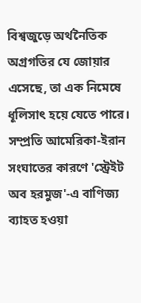বিশ্বজুড়ে অর্থনৈতিক অগ্রগতির যে জোয়ার এসেছে, তা এক নিমেষে ধূলিসাৎ হয়ে যেতে পারে। সম্প্রতি আমেরিকা-ইরান সংঘাতের কারণে 'স্ট্রেইট অব হরমুজ'-এ বাণিজ্য ব্যাহত হওয়া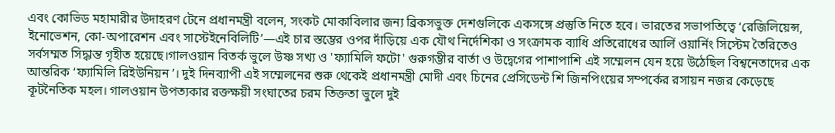এবং কোভিড মহামারীর উদাহরণ টেনে প্রধানমন্ত্রী বলেন, সংকট মোকাবিলার জন্য ব্রিকসভুক্ত দেশগুলিকে একসঙ্গে প্রস্তুতি নিতে হবে। ভারতের সভাপতিত্বে ‘রেজিলিয়েন্স, ইনোভেশন, কো-অপারেশন এবং সাস্টেইনেবিলিটি’—এই চার স্তম্ভের ওপর দাঁড়িয়ে এক যৌথ নির্দেশিকা ও সংক্রামক ব্যাধি প্রতিরোধের আর্লি ওয়ার্নিং সিস্টেম তৈরিতেও সর্বসম্মত সিদ্ধান্ত গৃহীত হয়েছে।গালওয়ান বিতর্ক ভুলে উষ্ণ সখ্য ও 'ফ্যামিলি ফটো' গুরুগম্ভীর বার্তা ও উদ্বেগের পাশাপাশি এই সম্মেলন যেন হয়ে উঠেছিল বিশ্বনেতাদের এক আন্তরিক ‘ফ্যামিলি রিইউনিয়ন’। দুই দিনব্যাপী এই সম্মেলনের শুরু থেকেই প্রধানমন্ত্রী মোদী এবং চিনের প্রেসিডেন্ট শি জিনপিংয়ের সম্পর্কের রসায়ন নজর কেড়েছে কূটনৈতিক মহল। গালওয়ান উপত্যকার রক্তক্ষয়ী সংঘাতের চরম তিক্ততা ভুলে দুই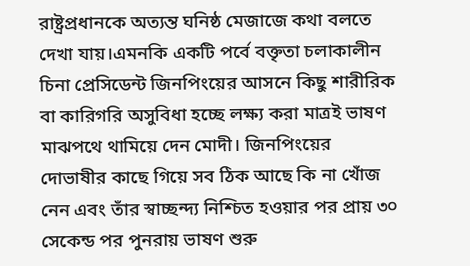রাষ্ট্রপ্রধানকে অত্যন্ত ঘনিষ্ঠ মেজাজে কথা বলতে দেখা যায়।এমনকি একটি পর্বে বক্তৃতা চলাকালীন চিনা প্রেসিডেন্ট জিনপিংয়ের আসনে কিছু শারীরিক বা কারিগরি অসুবিধা হচ্ছে লক্ষ্য করা মাত্রই ভাষণ মাঝপথে থামিয়ে দেন মোদী। জিনপিংয়ের দোভাষীর কাছে গিয়ে সব ঠিক আছে কি না খোঁজ নেন এবং তাঁর স্বাচ্ছন্দ্য নিশ্চিত হওয়ার পর প্রায় ৩০ সেকেন্ড পর পুনরায় ভাষণ শুরু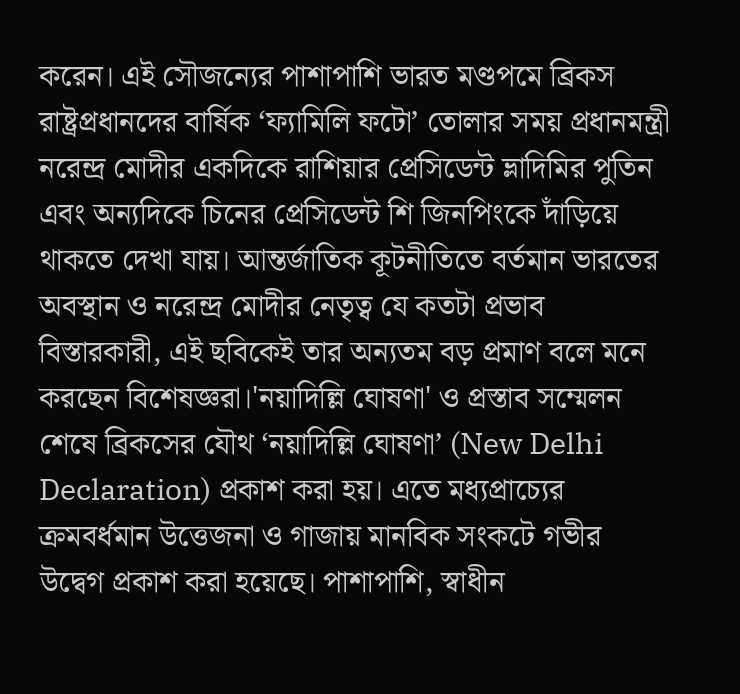করেন। এই সৌজন্যের পাশাপাশি ভারত মণ্ডপমে ব্রিকস রাষ্ট্রপ্রধানদের বার্ষিক ‘ফ্যামিলি ফটো’ তোলার সময় প্রধানমন্ত্রী নরেন্দ্র মোদীর একদিকে রাশিয়ার প্রেসিডেন্ট ভ্লাদিমির পুতিন এবং অন্যদিকে চিনের প্রেসিডেন্ট শি জিনপিংকে দাঁড়িয়ে থাকতে দেখা যায়। আন্তর্জাতিক কূটনীতিতে বর্তমান ভারতের অবস্থান ও নরেন্দ্র মোদীর নেতৃত্ব যে কতটা প্রভাব বিস্তারকারী, এই ছবিকেই তার অন্যতম বড় প্রমাণ বলে মনে করছেন বিশেষজ্ঞরা।'নয়াদিল্লি ঘোষণা' ও প্রস্তাব সম্মেলন শেষে ব্রিকসের যৌথ ‘নয়াদিল্লি ঘোষণা’ (New Delhi Declaration) প্রকাশ করা হয়। এতে মধ্যপ্রাচ্যের ক্রমবর্ধমান উত্তেজনা ও গাজায় মানবিক সংকটে গভীর উদ্বেগ প্রকাশ করা হয়েছে। পাশাপাশি, স্বাধীন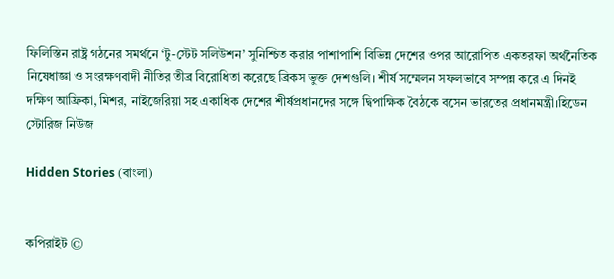ফিলিস্তিন রাষ্ট্র গঠনের সমর্থনে ‘টু-স্টেট সলিউশন’ সুনিশ্চিত করার পাশাপাশি বিভিন্ন দেশের ওপর আরোপিত একতরফা অর্থনৈতিক নিষেধাজ্ঞা ও সংরক্ষণবাদী নীতির তীব্র বিরোধিতা করেছে ব্রিকস ভুক্ত দেশগুলি। শীর্ষ সম্মেলন সফলভাবে সম্পন্ন করে এ দিনই দক্ষিণ আফ্রিকা, মিশর, নাইজেরিয়া সহ একাধিক দেশের শীর্ষপ্রধানদের সঙ্গে দ্বিপাক্ষিক বৈঠকে বসেন ভারতের প্রধানমন্ত্রী।হিডেন স্টোরিজ নিউজ

Hidden Stories (বাংলা)


কপিরাইট ©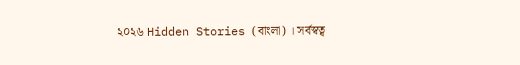২০২৬ Hidden Stories (বাংলা) । সর্বস্বত্ব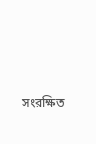সংরক্ষিত